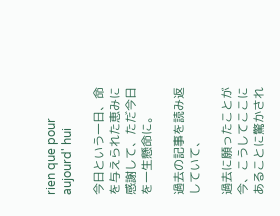rien que pour aujourd' hui

今日という一日、命を与えられた恵みに感謝して、ただ今日を一生懸命に。

過去の記事を読み返していて、

過去に願ったことが今、こうしてここにあることに驚かされ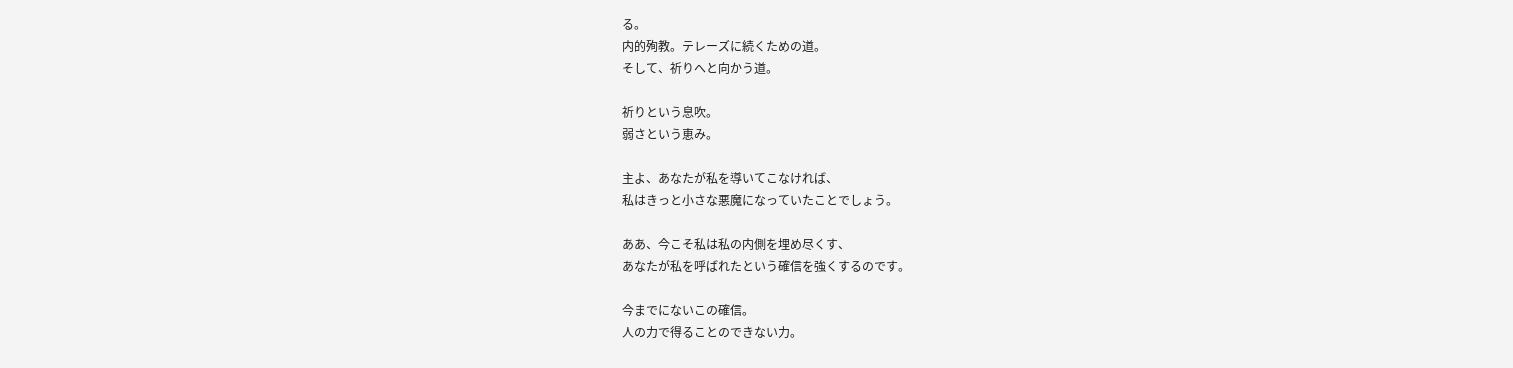る。
内的殉教。テレーズに続くための道。
そして、祈りへと向かう道。

祈りという息吹。
弱さという恵み。

主よ、あなたが私を導いてこなければ、
私はきっと小さな悪魔になっていたことでしょう。

ああ、今こそ私は私の内側を埋め尽くす、
あなたが私を呼ばれたという確信を強くするのです。

今までにないこの確信。
人の力で得ることのできない力。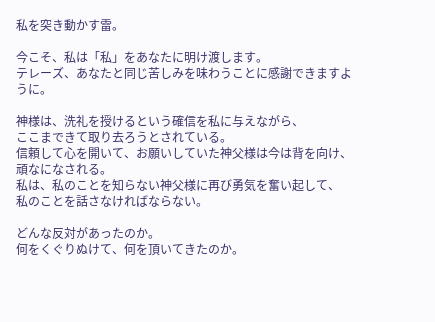私を突き動かす雷。

今こそ、私は「私」をあなたに明け渡します。
テレーズ、あなたと同じ苦しみを味わうことに感謝できますように。

神様は、洗礼を授けるという確信を私に与えながら、
ここまできて取り去ろうとされている。
信頼して心を開いて、お願いしていた神父様は今は背を向け、頑なになされる。
私は、私のことを知らない神父様に再び勇気を奮い起して、
私のことを話さなければならない。

どんな反対があったのか。
何をくぐりぬけて、何を頂いてきたのか。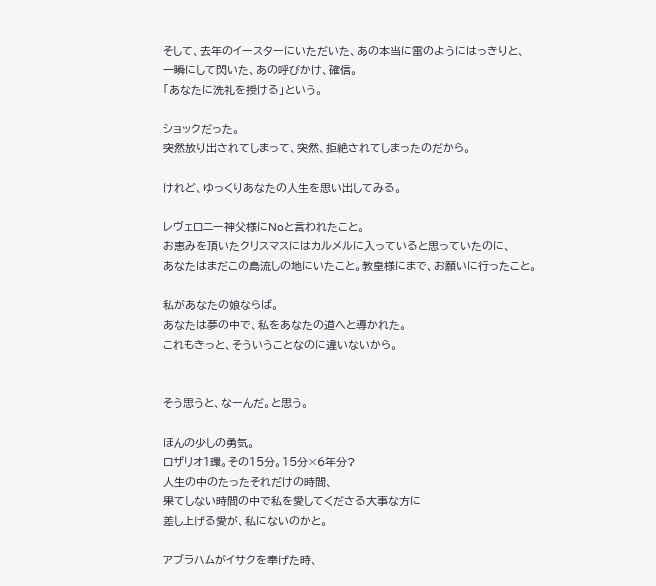そして、去年のイースターにいただいた、あの本当に雷のようにはっきりと、
一瞬にして閃いた、あの呼びかけ、確信。
「あなたに洗礼を授ける」という。

ショックだった。
突然放り出されてしまって、突然、拒絶されてしまったのだから。

けれど、ゆっくりあなたの人生を思い出してみる。

レヴェロニー神父様にNoと言われたこと。
お恵みを頂いたクリスマスにはカルメルに入っていると思っていたのに、
あなたはまだこの島流しの地にいたこと。教皇様にまで、お願いに行ったこと。

私があなたの娘ならば。
あなたは夢の中で、私をあなたの道へと導かれた。
これもきっと、そういうことなのに違いないから。


そう思うと、なーんだ。と思う。

ほんの少しの勇気。
ロザリオ1環。その15分。15分×6年分?
人生の中のたったそれだけの時間、
果てしない時間の中で私を愛してくださる大事な方に
差し上げる愛が、私にないのかと。

アブラハムがイサクを奉げた時、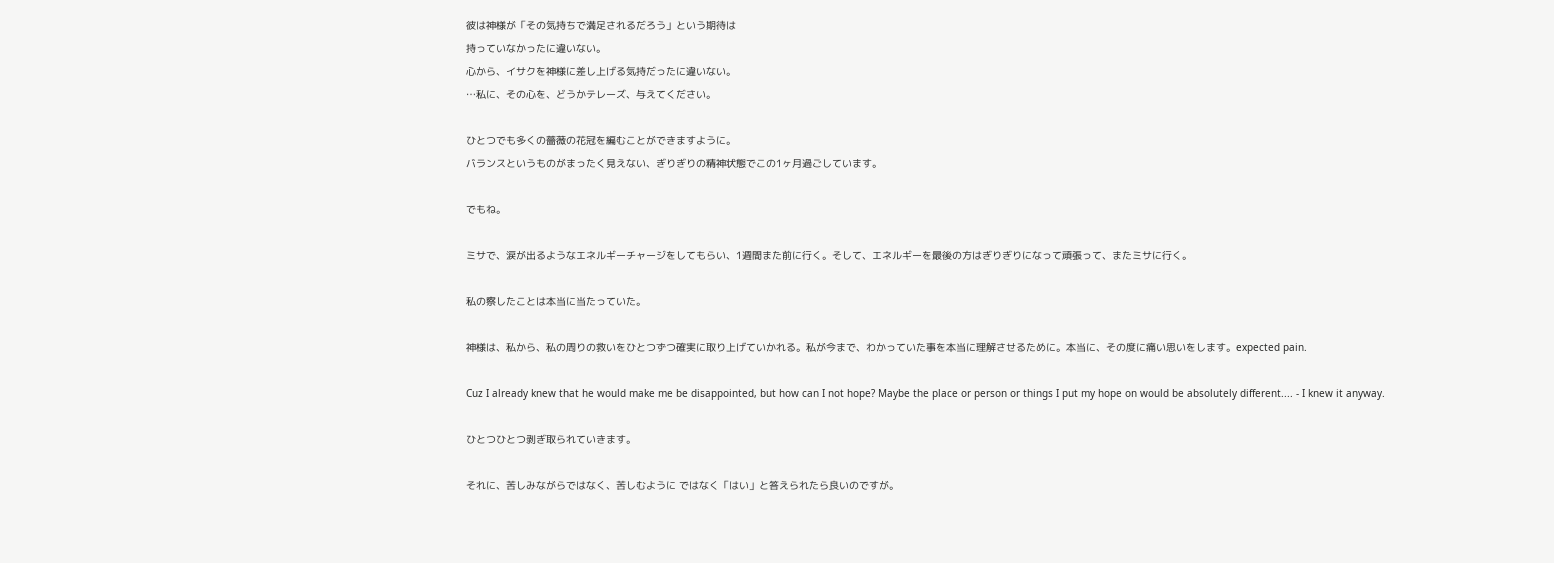彼は神様が「その気持ちで満足されるだろう」という期待は
持っていなかったに違いない。
心から、イサクを神様に差し上げる気持だったに違いない。
…私に、その心を、どうかテレーズ、与えてください。

ひとつでも多くの薔薇の花冠を編むことができますように。
バランスというものがまったく見えない、ぎりぎりの精神状態でこの1ヶ月過ごしています。

でもね。

ミサで、涙が出るようなエネルギーチャージをしてもらい、1週間また前に行く。そして、エネルギーを最後の方はぎりぎりになって頑張って、またミサに行く。

私の察したことは本当に当たっていた。

神様は、私から、私の周りの救いをひとつずつ確実に取り上げていかれる。私が今まで、わかっていた事を本当に理解させるために。本当に、その度に痛い思いをします。expected pain.

Cuz I already knew that he would make me be disappointed, but how can I not hope? Maybe the place or person or things I put my hope on would be absolutely different.... - I knew it anyway.

ひとつひとつ剥ぎ取られていきます。

それに、苦しみながらではなく、苦しむように ではなく「はい」と答えられたら良いのですが。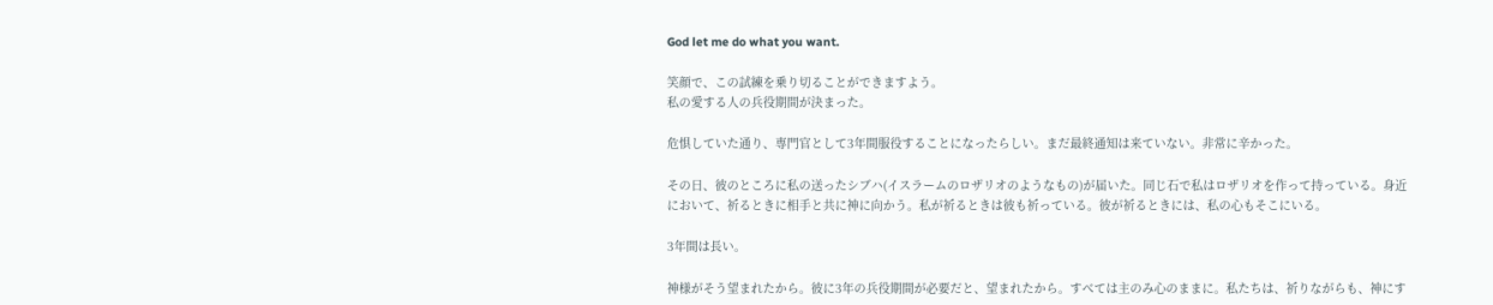God let me do what you want.

笑顔で、この試練を乗り切ることができますよう。
私の愛する人の兵役期間が決まった。

危惧していた通り、専門官として3年間服役することになったらしい。まだ最終通知は来ていない。非常に辛かった。

その日、彼のところに私の送ったシブハ(イスラームのロザリオのようなもの)が届いた。同じ石で私はロザリオを作って持っている。身近において、祈るときに相手と共に神に向かう。私が祈るときは彼も祈っている。彼が祈るときには、私の心もそこにいる。

3年間は長い。

神様がそう望まれたから。彼に3年の兵役期間が必要だと、望まれたから。すべては主のみ心のままに。私たちは、祈りながらも、神にす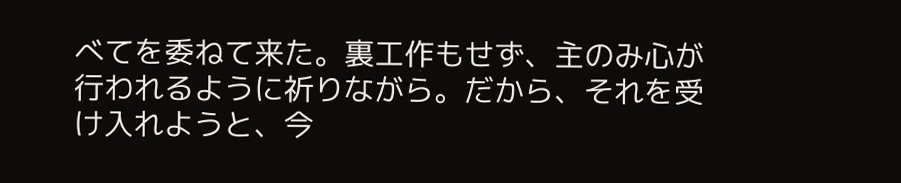べてを委ねて来た。裏工作もせず、主のみ心が行われるように祈りながら。だから、それを受け入れようと、今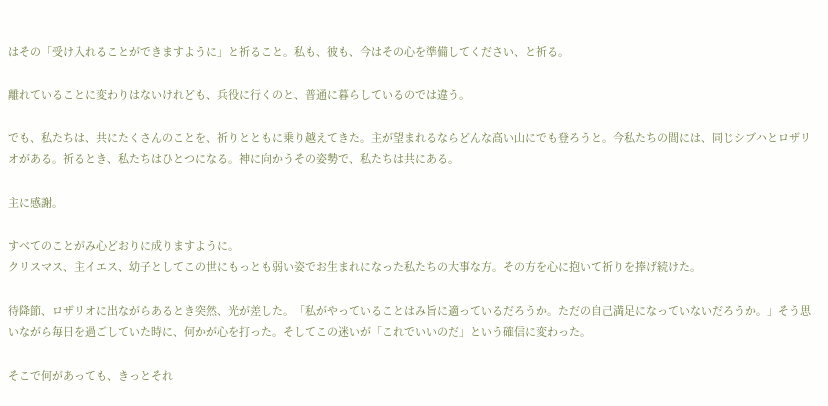はその「受け入れることができますように」と祈ること。私も、彼も、今はその心を準備してください、と祈る。

離れていることに変わりはないけれども、兵役に行くのと、普通に暮らしているのでは違う。

でも、私たちは、共にたくさんのことを、祈りとともに乗り越えてきた。主が望まれるならどんな高い山にでも登ろうと。今私たちの間には、同じシブハとロザリオがある。祈るとき、私たちはひとつになる。神に向かうその姿勢で、私たちは共にある。

主に感謝。

すべてのことがみ心どおりに成りますように。
クリスマス、主イエス、幼子としてこの世にもっとも弱い姿でお生まれになった私たちの大事な方。その方を心に抱いて祈りを捧げ続けた。

待降節、ロザリオに出ながらあるとき突然、光が差した。「私がやっていることはみ旨に適っているだろうか。ただの自己満足になっていないだろうか。」そう思いながら毎日を過ごしていた時に、何かが心を打った。そしてこの迷いが「これでいいのだ」という確信に変わった。

そこで何があっても、きっとそれ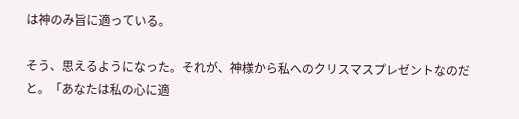は神のみ旨に適っている。

そう、思えるようになった。それが、神様から私へのクリスマスプレゼントなのだと。「あなたは私の心に適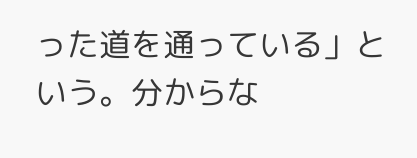った道を通っている」という。分からな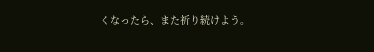くなったら、また祈り続けよう。